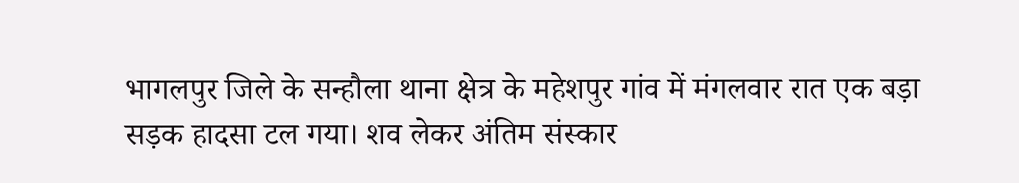भागलपुर जिले के सन्हौला थाना क्षेत्र के महेशपुर गांव में मंगलवार रात एक बड़ा सड़क हादसा टल गया। शव लेकर अंतिम संस्कार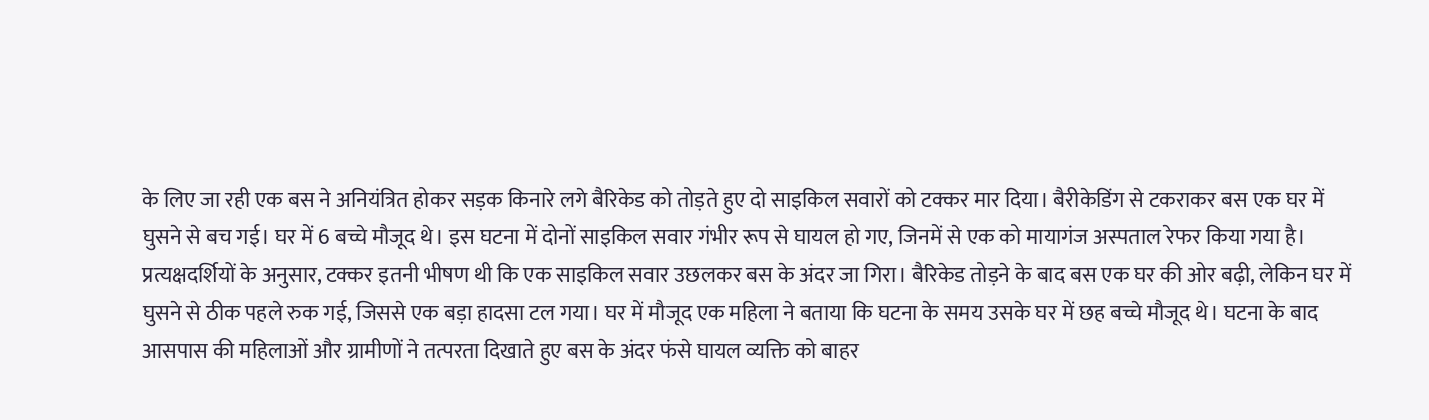के लिए जा रही एक बस ने अनियंत्रित होकर सड़क किनारे लगे बैरिकेड को तोड़ते हुए दो साइकिल सवारों को टक्कर मार दिया। बैरीकेडिंग से टकराकर बस एक घर में घुसने से बच गई। घर में 6 बच्चे मौजूद थे। इस घटना में दोनों साइकिल सवार गंभीर रूप से घायल हो गए, जिनमें से एक को मायागंज अस्पताल रेफर किया गया है। प्रत्यक्षदर्शियों के अनुसार, टक्कर इतनी भीषण थी कि एक साइकिल सवार उछलकर बस के अंदर जा गिरा। बैरिकेड तोड़ने के बाद बस एक घर की ओर बढ़ी, लेकिन घर में घुसने से ठीक पहले रुक गई, जिससे एक बड़ा हादसा टल गया। घर में मौजूद एक महिला ने बताया कि घटना के समय उसके घर में छह बच्चे मौजूद थे। घटना के बाद आसपास की महिलाओं और ग्रामीणों ने तत्परता दिखाते हुए बस के अंदर फंसे घायल व्यक्ति को बाहर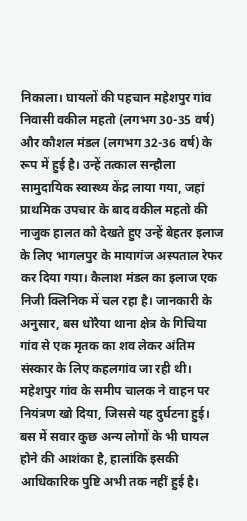निकाला। घायलों की पहचान महेशपुर गांव निवासी वकील महतो (लगभग 30-35 वर्ष) और कौशल मंडल (लगभग 32-36 वर्ष) के रूप में हुई है। उन्हें तत्काल सन्हौला सामुदायिक स्वास्थ्य केंद्र लाया गया, जहां प्राथमिक उपचार के बाद वकील महतो की नाजुक हालत को देखते हुए उन्हें बेहतर इलाज के लिए भागलपुर के मायागंज अस्पताल रेफर कर दिया गया। कैलाश मंडल का इलाज एक निजी क्लिनिक में चल रहा है। जानकारी के अनुसार, बस धोरैया थाना क्षेत्र के गिचिया गांव से एक मृतक का शव लेकर अंतिम संस्कार के लिए कहलगांव जा रही थी। महेशपुर गांव के समीप चालक ने वाहन पर नियंत्रण खो दिया, जिससे यह दुर्घटना हुई। बस में सवार कुछ अन्य लोगों के भी घायल होने की आशंका है, हालांकि इसकी आधिकारिक पुष्टि अभी तक नहीं हुई है।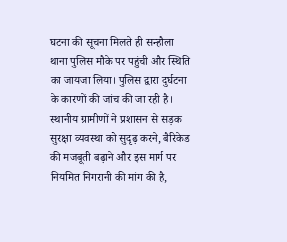घटना की सूचना मिलते ही सन्हौला थाना पुलिस मौके पर पहुंची और स्थिति का जायजा लिया। पुलिस द्वारा दुर्घटना के कारणों की जांच की जा रही है। स्थानीय ग्रामीणों ने प्रशासन से सड़क सुरक्षा व्यवस्था को सुदृढ़ करने, बैरिकेड की मजबूती बढ़ाने और इस मार्ग पर नियमित निगरानी की मांग की है,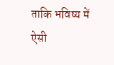ताकि भविष्य में ऐसी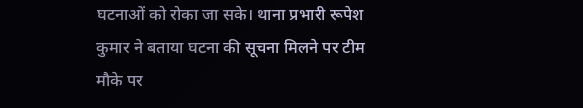घटनाओं को रोका जा सके। थाना प्रभारी रूपेश कुमार ने बताया घटना की सूचना मिलने पर टीम मौके पर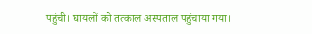पहुंची। घायलों को तत्काल अस्पताल पहुंचाया गया।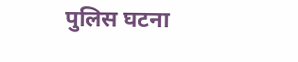पुलिस घटना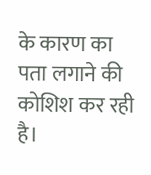के कारण का पता लगाने की कोशिश कर रही है।